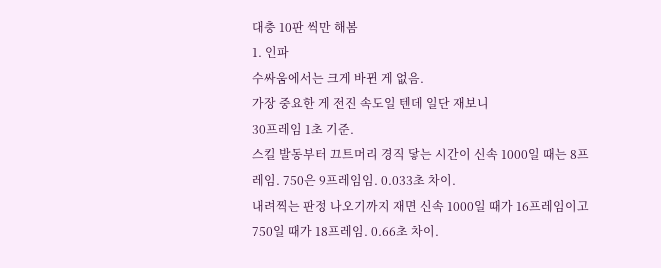대충 10판 씩만 해봄
1. 인파
수싸움에서는 크게 바뀐 게 없음.
가장 중요한 게 전진 속도일 텐데 일단 재보니
30프레임 1초 기준.
스킬 발동부터 끄트머리 경직 닿는 시간이 신속 1000일 때는 8프레임. 750은 9프레임임. 0.033초 차이.
내려찍는 판정 나오기까지 재면 신속 1000일 때가 16프레임이고 750일 때가 18프레임. 0.66초 차이.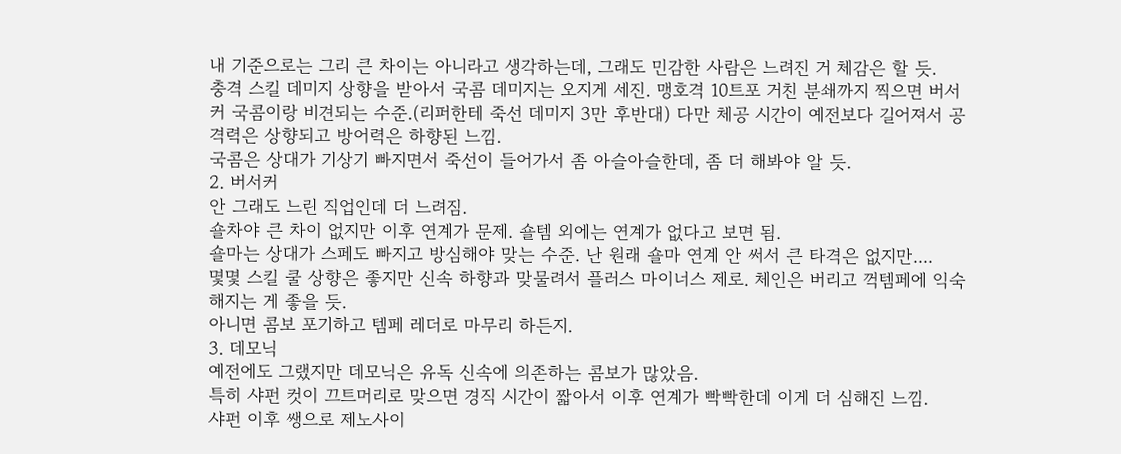내 기준으로는 그리 큰 차이는 아니라고 생각하는데, 그래도 민감한 사람은 느려진 거 체감은 할 듯.
충격 스킬 데미지 상향을 받아서 국콤 데미지는 오지게 세진. 맹호격 10트포 거친 분쇄까지 찍으면 버서커 국콤이랑 비견되는 수준.(리퍼한테 죽선 데미지 3만 후반대) 다만 체공 시간이 예전보다 길어져서 공격력은 상향되고 방어력은 하향된 느낌.
국콤은 상대가 기상기 빠지면서 죽선이 들어가서 좀 아슬아슬한데, 좀 더 해봐야 알 듯.
2. 버서커
안 그래도 느린 직업인데 더 느려짐.
숄차야 큰 차이 없지만 이후 연계가 문제. 숄템 외에는 연계가 없다고 보면 됨.
숄마는 상대가 스페도 빠지고 방심해야 맞는 수준. 난 원래 숄마 연계 안 써서 큰 타격은 없지만....
몇몇 스킬 쿨 상향은 좋지만 신속 하향과 맞물려서 플러스 마이너스 제로. 체인은 버리고 꺽템페에 익숙해지는 게 좋을 듯.
아니면 콤보 포기하고 템페 레더로 마무리 하든지.
3. 데모닉
예전에도 그랬지만 데모닉은 유독 신속에 의존하는 콤보가 많았음.
특히 샤펀 컷이 끄트머리로 맞으면 경직 시간이 짧아서 이후 연계가 빡빡한데 이게 더 심해진 느낌.
샤펀 이후 쌩으로 제노사이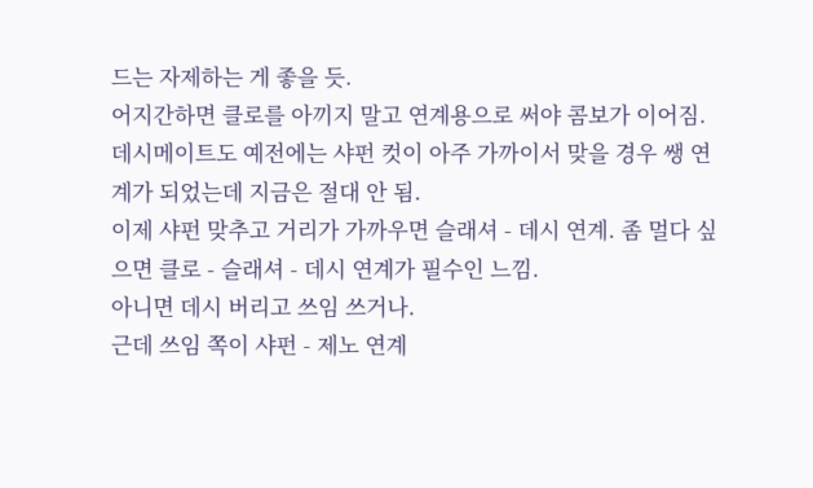드는 자제하는 게 좋을 듯.
어지간하면 클로를 아끼지 말고 연계용으로 써야 콤보가 이어짐.
데시메이트도 예전에는 샤펀 컷이 아주 가까이서 맞을 경우 쌩 연계가 되었는데 지금은 절대 안 됨.
이제 샤펀 맞추고 거리가 가까우면 슬래셔 - 데시 연계. 좀 멀다 싶으면 클로 - 슬래셔 - 데시 연계가 필수인 느낌.
아니면 데시 버리고 쓰임 쓰거나.
근데 쓰임 쪽이 샤펀 - 제노 연계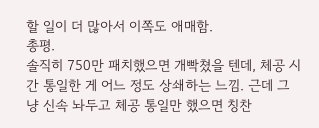할 일이 더 많아서 이쪽도 애매함.
총평.
솔직히 750만 패치했으면 개빡쳤을 텐데, 체공 시간 통일한 게 어느 정도 상쇄하는 느낌. 근데 그냥 신속 놔두고 체공 통일만 했으면 칭찬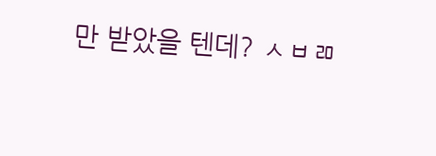만 받았을 텐데? ㅅㅂㄻ